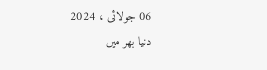06 جولائی ، 2024
دنیا بھر میں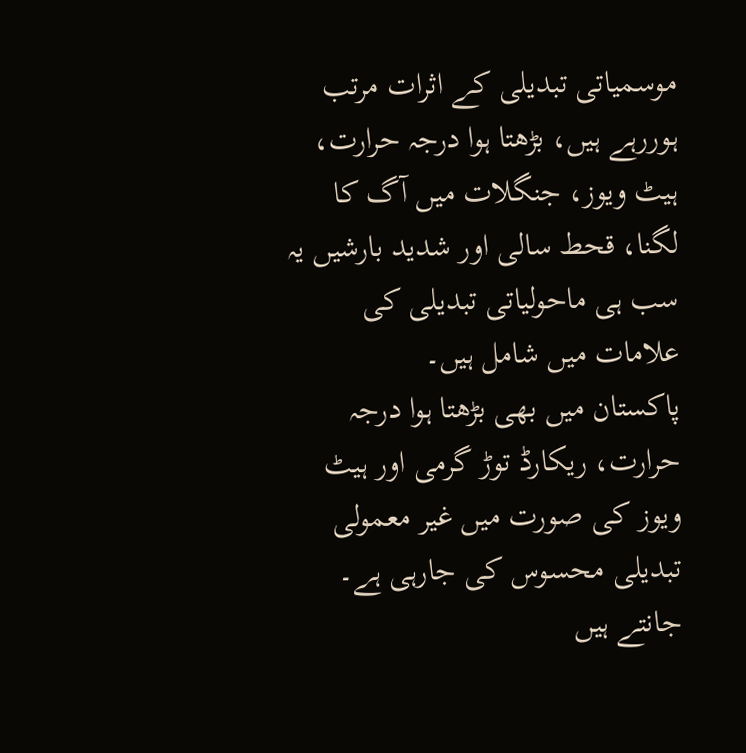موسمیاتی تبدیلی کے اثرات مرتب ہوررہے ہیں، بڑھتا ہوا درجہ حرارت، ہیٹ ویوز، جنگلات میں آگ کا لگنا، قحط سالی اور شدید بارشیں یہ سب ہی ماحولیاتی تبدیلی کی علامات میں شامل ہیں۔
پاکستان میں بھی بڑھتا ہوا درجہ حرارت، ریکارڈ توڑ گرمی اور ہیٹ ویوز کی صورت میں غیر معمولی تبدیلی محسوس کی جارہی ہے۔ جانتے ہیں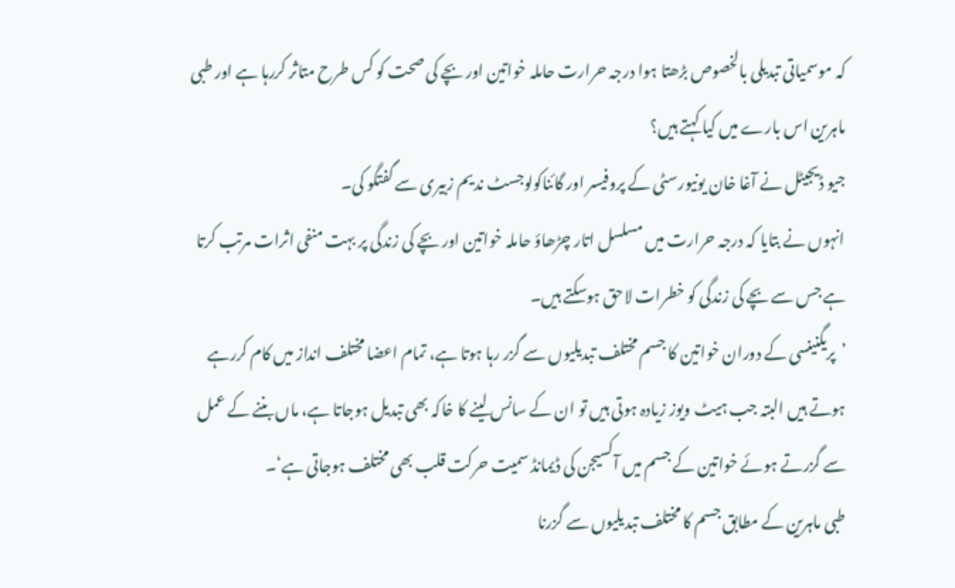کہ موسمیاتی تبدیلی بالخصوص بڑھتا ہوا درجہ حرارت حاملہ خواتین اور بچے کی صحت کو کس طرح متاثر کررہا ہے اور طبی ماہرین اس بارے میں کیا کہتے ہیں؟
جیو ڈیجیٹل نے آغا خان یونیورسٹی کے پروفیسر اور گائناکولوجسٹ ندیم زبیری سے گفتگو کی۔
انہوں نے بتایا کہ درجہ حرارت میں مسلسل اتار چڑھاؤ حاملہ خواتین اور بچے کی زندگی پر بہت منفی اثرات مرتب کرتا ہے جس سے بچے کی زندگی کو خطرات لاحق ہوسکتے ہیں۔
’پریگنینسی کے دوران خواتین کا جسم مختلف تبدیلیوں سے گزر رہا ہوتا ہے، تمام اعضا مختلف انداز میں کام کررہے ہوتے ہیں البتہ جب ہیٹ ویوز زیادہ ہوتی ہیں تو ان کے سانس لینے کا خاکہ بھی تبدیل ہوجاتا ہے، ماں بننے کے عمل سے گزرتے ہوئے خواتین کے جسم میں آکسیجن کی ڈیمانڈ سمیت حرکت قلب بھی مختلف ہوجاتی ہے‘۔
طبی ماہرین کے مطابق جسم کا مختلف تبدیلیوں سے گزرنا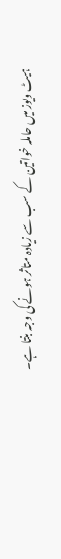ہیٹ ویوز میں حاملہ خواتین کے سب سے زیادہ متاثر ہونے کی وجہ بنتا ہے۔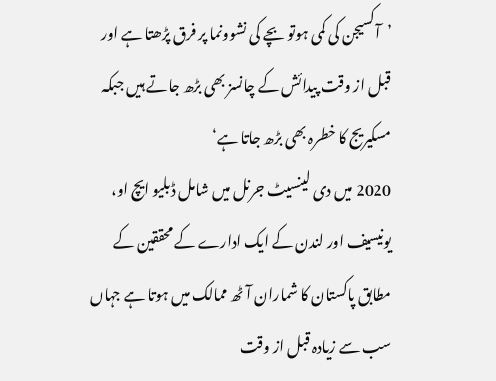’آکسیجن کی کمی ہوتو بچے کی نشوونما پر فرق پڑھتا ہے اور قبل از وقت پیدائش کے چانسز بھی بڑھ جاتے ہیں جبکہ مسکیریج کا خطرہ بھی بڑھ جاتا ہے‘
2020 میں دی لینسیٹ جرنل میں شامل ڈبلیو ایچ او، یونیسیف اور لندن کے ایک ادارے کے محققین کے مطابق پاکستان کا شماران آٹھ ممالک میں ہوتا ہے جہاں سب سے زیادہ قبل از وقت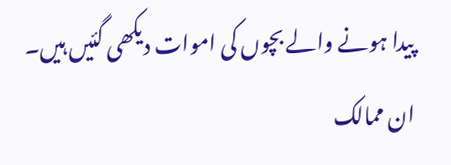پیدا ہونے والے بچوں کی اموات دیکھی گئیں ہیں۔
ان ممالک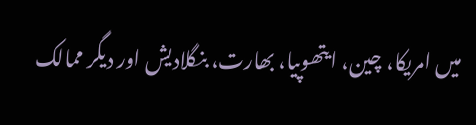میں امریکا، چین، ایتھوپیا، بھارت، بنگلادیش اور دیگر ممالک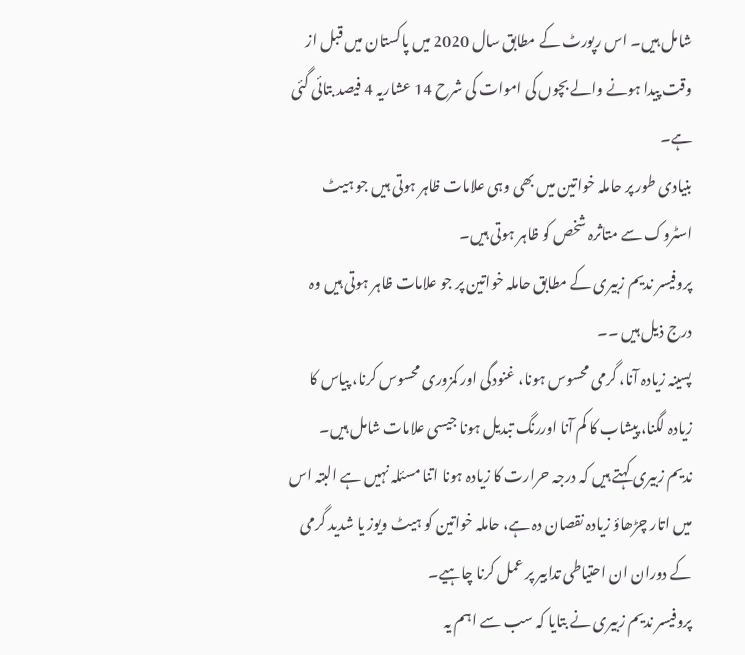شامل ہیں۔ اس رپورٹ کے مطابق سال 2020 میں پاکستان میں قبل از وقت پیدا ہونے والے بچوں کی اموات کی شرح 14 عشاریہ 4 فیصد بتائی گئی ہے۔
بنیادی طور پر حاملہ خواتین میں بھی وہی علامات ظاہر ہوتی ہیں جو ہیٹ اسٹروک سے متاثرہ شخص کو ظاہر ہوتی ہیں۔
پروفیسر ندیم زبیری کے مطابق حاملہ خواتین پر جو علامات ظاہر ہوتی ہیں وہ درج ذیل ہیں ۔۔
پسینہ زیادہ آنا، گرمی محسوس ہونا، غنودگی اور کمزوری محسوس کرنا، پیاس کا زیادہ لگنا، پیشاب کا کم آنا اوررنگ تبدیل ہونا جیسی علامات شامل ہیں۔
ندیم زبیری کہتے ہیں کہ درجہ حرارت کا زیادہ ہونا اتنا مسئلہ نہیں ہے البتہ اس میں اتار چڑھاؤ زیادہ نقصان دہ ہے، حاملہ خواتین کو ہیٹ ویوز یا شدید گرمی کے دوران ان احتیاطی تدابیر پر عمل کرنا چاہیے۔
پروفیسر ندیم زبیری نے بتایا کہ سب سے اہم یہ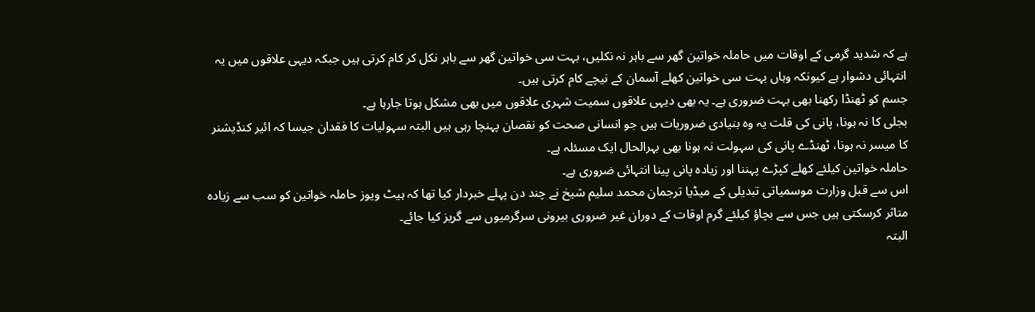ہے کہ شدید گرمی کے اوقات میں حاملہ خواتین گھر سے باہر نہ نکلیں، بہت سی خواتین گھر سے باہر نکل کر کام کرتی ہیں جبکہ دیہی علاقوں میں یہ انتہائی دشوار ہے کیونکہ وہاں بہت سی خواتین کھلے آسمان کے نیچے کام کرتی ہیں۔
جسم کو ٹھنڈا رکھنا بھی بہت ضروری ہے۔ یہ بھی دیہی علاقوں سمیت شہری علاقوں میں بھی مشکل ہوتا جارہا ہے۔
بجلی کا نہ ہونا، پانی کی قلت یہ وہ بنیادی ضروریات ہیں جو انسانی صحت کو نقصان پہنچا رہی ہیں البتہ سہولیات کا فقدان جیسا کہ ائیر کنڈیشنر کا میسر نہ ہونا، ٹھنڈے پانی کی سہولت نہ ہونا بھی بہرالحال ایک مسئلہ ہے۔
حاملہ خواتین کیلئے کھلے کپڑے پہننا اور زیادہ پانی پینا انتہائی ضروری ہے۔
اس سے قبل وزارت موسمیاتی تبدیلی کے میڈیا ترجمان محمد سلیم شیخ نے چند دن پہلے خبردار کیا تھا کہ ہیٹ ویوز حاملہ خواتین کو سب سے زیادہ متاثر کرسکتی ہیں جس سے بچاؤ کیلئے گرم اوقات کے دوران غیر ضروری بیرونی سرگرمیوں سے گریز کیا جائے۔
البتہ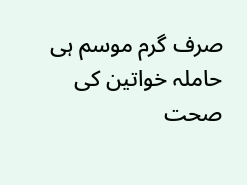صرف گرم موسم ہی حاملہ خواتین کی صحت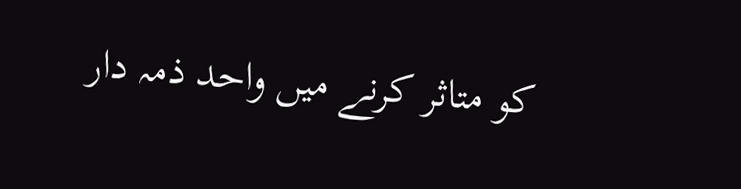کو متاثر کرنے میں واحد ذمہ دار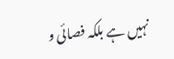نہیں ہے بلکہ فصائی و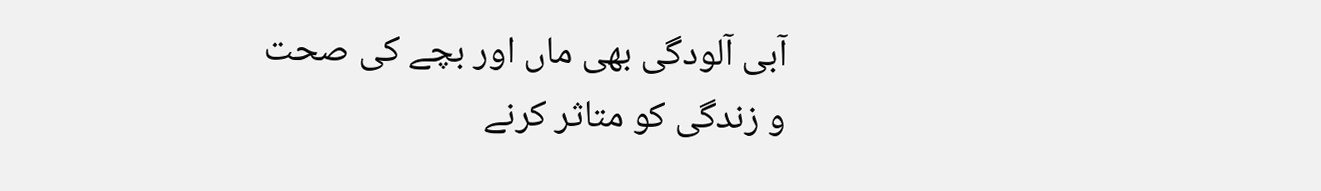آبی آلودگی بھی ماں اور بچے کی صحت و زندگی کو متاثر کرنے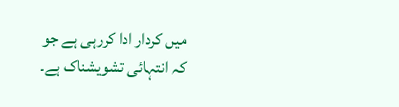میں کردار ادا کررہی ہے جو کہ انتہائی تشویشناک ہے۔